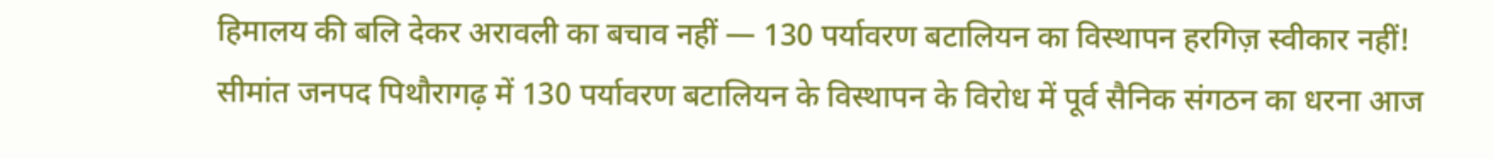हिमालय की बलि देकर अरावली का बचाव नहीं — 130 पर्यावरण बटालियन का विस्थापन हरगिज़ स्वीकार नहीं!
सीमांत जनपद पिथौरागढ़ में 130 पर्यावरण बटालियन के विस्थापन के विरोध में पूर्व सैनिक संगठन का धरना आज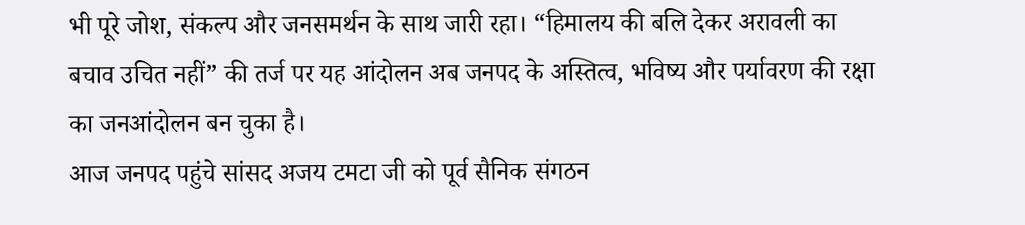भी पूरे जोश, संकल्प और जनसमर्थन के साथ जारी रहा। “हिमालय की बलि देकर अरावली का बचाव उचित नहीं” की तर्ज पर यह आंदोलन अब जनपद के अस्तित्व, भविष्य और पर्यावरण की रक्षा का जनआंदोलन बन चुका है।
आज जनपद पहुंचे सांसद अजय टमटा जी को पूर्व सैनिक संगठन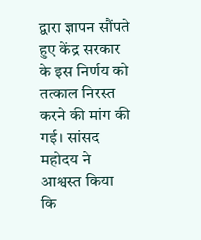द्वारा ज्ञापन सौंपते हुए केंद्र सरकार के इस निर्णय को तत्काल निरस्त करने की मांग की गई। सांसद महोदय ने आश्वस्त किया कि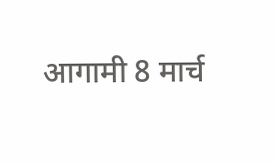आगामी 8 मार्च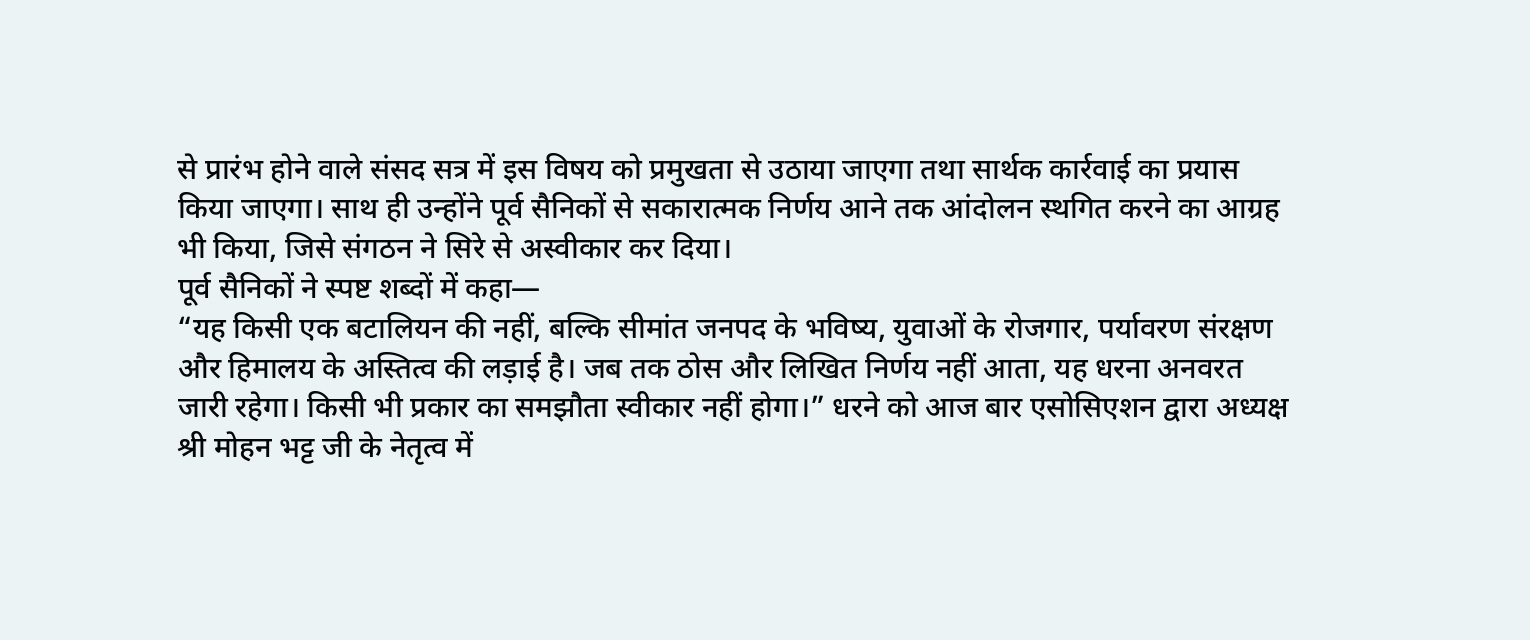से प्रारंभ होने वाले संसद सत्र में इस विषय को प्रमुखता से उठाया जाएगा तथा सार्थक कार्रवाई का प्रयास किया जाएगा। साथ ही उन्होंने पूर्व सैनिकों से सकारात्मक निर्णय आने तक आंदोलन स्थगित करने का आग्रह भी किया, जिसे संगठन ने सिरे से अस्वीकार कर दिया।
पूर्व सैनिकों ने स्पष्ट शब्दों में कहा—
“यह किसी एक बटालियन की नहीं, बल्कि सीमांत जनपद के भविष्य, युवाओं के रोजगार, पर्यावरण संरक्षण और हिमालय के अस्तित्व की लड़ाई है। जब तक ठोस और लिखित निर्णय नहीं आता, यह धरना अनवरत जारी रहेगा। किसी भी प्रकार का समझौता स्वीकार नहीं होगा।” धरने को आज बार एसोसिएशन द्वारा अध्यक्ष श्री मोहन भट्ट जी के नेतृत्व में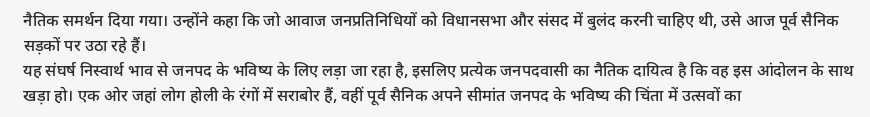नैतिक समर्थन दिया गया। उन्होंने कहा कि जो आवाज जनप्रतिनिधियों को विधानसभा और संसद में बुलंद करनी चाहिए थी, उसे आज पूर्व सैनिक सड़कों पर उठा रहे हैं।
यह संघर्ष निस्वार्थ भाव से जनपद के भविष्य के लिए लड़ा जा रहा है, इसलिए प्रत्येक जनपदवासी का नैतिक दायित्व है कि वह इस आंदोलन के साथ खड़ा हो। एक ओर जहां लोग होली के रंगों में सराबोर हैं, वहीं पूर्व सैनिक अपने सीमांत जनपद के भविष्य की चिंता में उत्सवों का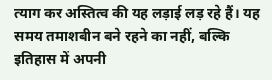त्याग कर अस्तित्व की यह लड़ाई लड़ रहे हैं। यह समय तमाशबीन बने रहने का नहीं, बल्कि इतिहास में अपनी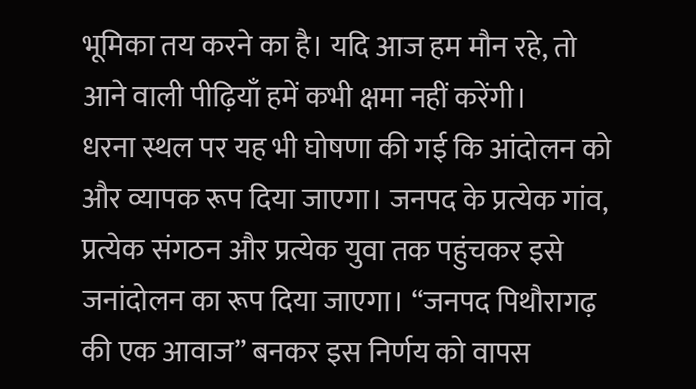भूमिका तय करने का है। यदि आज हम मौन रहे, तो आने वाली पीढ़ियाँ हमें कभी क्षमा नहीं करेंगी।
धरना स्थल पर यह भी घोषणा की गई कि आंदोलन को और व्यापक रूप दिया जाएगा। जनपद के प्रत्येक गांव, प्रत्येक संगठन और प्रत्येक युवा तक पहुंचकर इसे जनांदोलन का रूप दिया जाएगा। “जनपद पिथौरागढ़ की एक आवाज” बनकर इस निर्णय को वापस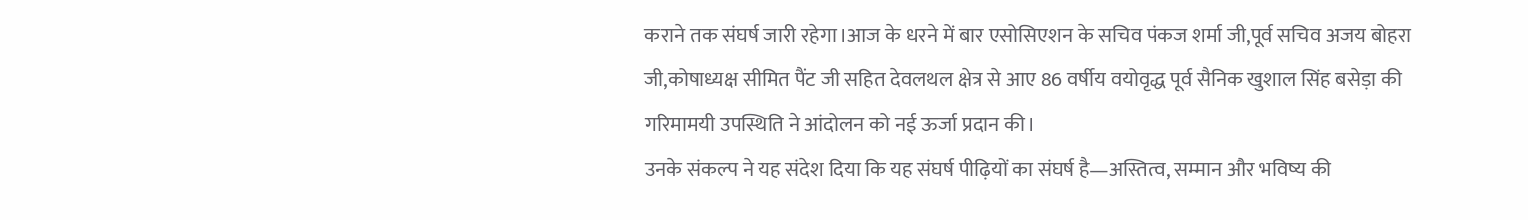कराने तक संघर्ष जारी रहेगा।आज के धरने में बार एसोसिएशन के सचिव पंकज शर्मा जी,पूर्व सचिव अजय बोहरा जी,कोषाध्यक्ष सीमित पैंट जी सहित देवलथल क्षेत्र से आए 86 वर्षीय वयोवृद्ध पूर्व सैनिक खुशाल सिंह बसेड़ा की गरिमामयी उपस्थिति ने आंदोलन को नई ऊर्जा प्रदान की।
उनके संकल्प ने यह संदेश दिया कि यह संघर्ष पीढ़ियों का संघर्ष है—अस्तित्व, सम्मान और भविष्य की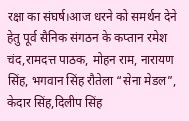रक्षा का संघर्ष।आज धरने को समर्थन देने हेतु पूर्व सैनिक संगठन के कप्तान रमेश चंद,रामदत्त पाठक, मोहन राम, नारायण सिंह, भगवान सिंह रौतेला “सेना मेडल”, केदार सिंह,दिलीप सिंह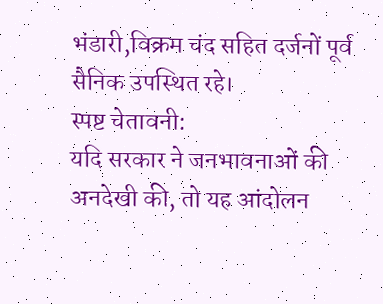भंडारी,विक्रम चंद सहित दर्जनों पूर्व सैनिक उपस्थित रहे।
स्पष्ट चेतावनी:
यदि सरकार ने जनभावनाओं की अनदेखी की, तो यह आंदोलन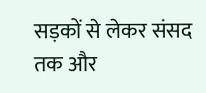सड़कों से लेकर संसद तक और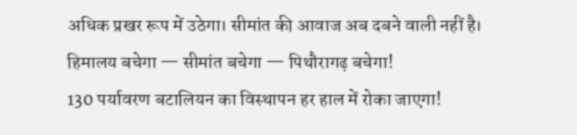अधिक प्रखर रूप में उठेगा। सीमांत की आवाज अब दबने वाली नहीं है।
हिमालय बचेगा — सीमांत बचेगा — पिथौरागढ़ बचेगा!
130 पर्यावरण बटालियन का विस्थापन हर हाल में रोका जाएगा!